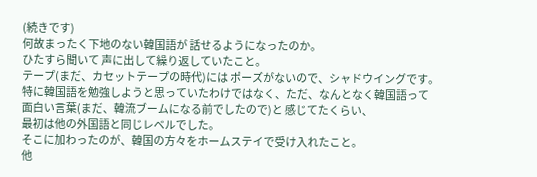(続きです)
何故まったく下地のない韓国語が 話せるようになったのか。
ひたすら聞いて 声に出して繰り返していたこと。
テープ(まだ、カセットテープの時代)には ポーズがないので、シャドウイングです。
特に韓国語を勉強しようと思っていたわけではなく、ただ、なんとなく韓国語って
面白い言葉(まだ、韓流ブームになる前でしたので)と 感じてたくらい、
最初は他の外国語と同じレベルでした。
そこに加わったのが、韓国の方々をホームステイで受け入れたこと。
他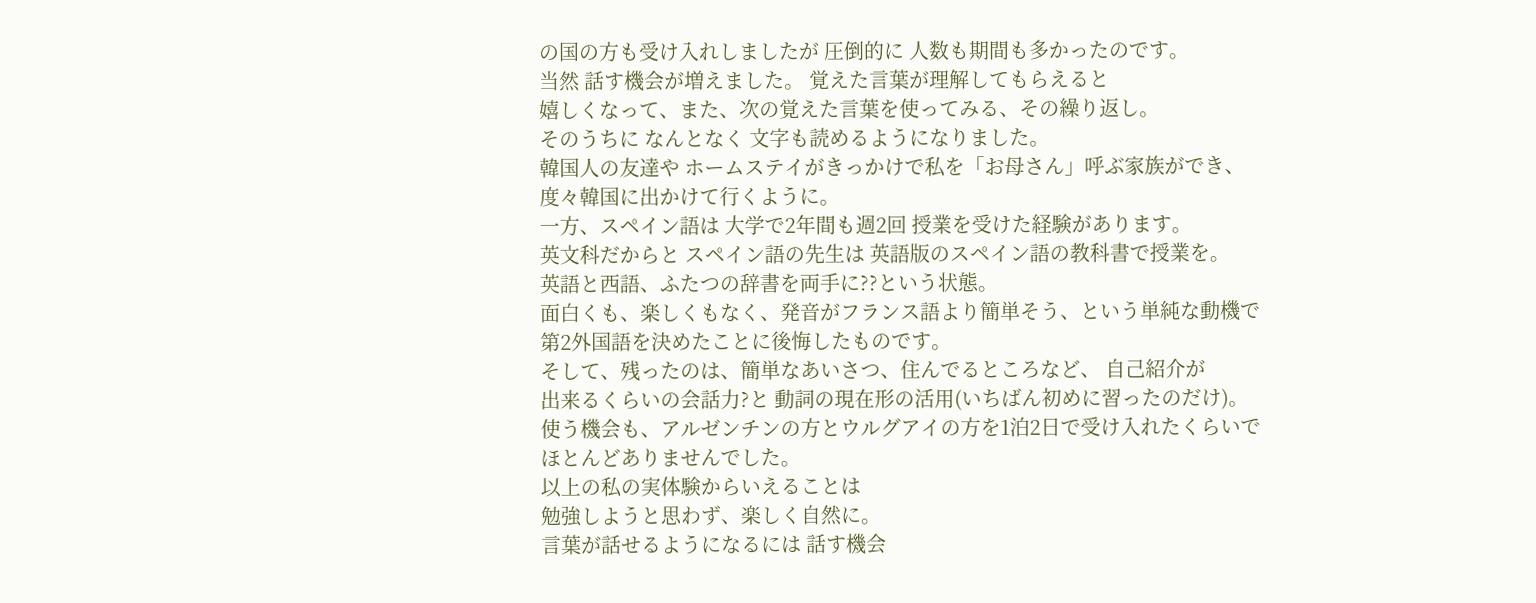の国の方も受け入れしましたが 圧倒的に 人数も期間も多かったのです。
当然 話す機会が増えました。 覚えた言葉が理解してもらえると
嬉しくなって、また、次の覚えた言葉を使ってみる、その繰り返し。
そのうちに なんとなく 文字も読めるようになりました。
韓国人の友達や ホームステイがきっかけで私を「お母さん」呼ぶ家族ができ、
度々韓国に出かけて行くように。
一方、スペイン語は 大学で2年間も週2回 授業を受けた経験があります。
英文科だからと スペイン語の先生は 英語版のスペイン語の教科書で授業を。
英語と西語、ふたつの辞書を両手に??という状態。
面白くも、楽しくもなく、発音がフランス語より簡単そう、という単純な動機で
第2外国語を決めたことに後悔したものです。
そして、残ったのは、簡単なあいさつ、住んでるところなど、 自己紹介が
出来るくらいの会話力?と 動詞の現在形の活用(いちばん初めに習ったのだけ)。
使う機会も、アルゼンチンの方とウルグアイの方を1泊2日で受け入れたくらいで
ほとんどありませんでした。
以上の私の実体験からいえることは
勉強しようと思わず、楽しく自然に。
言葉が話せるようになるには 話す機会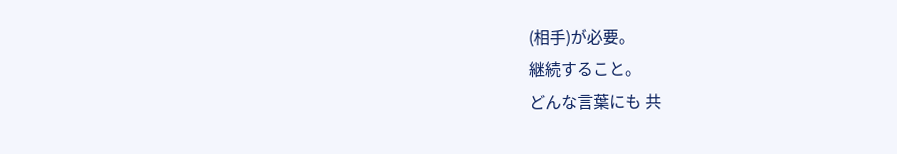(相手)が必要。
継続すること。
どんな言葉にも 共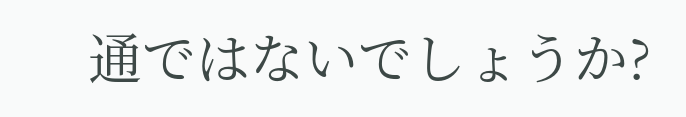通ではないでしょうか?